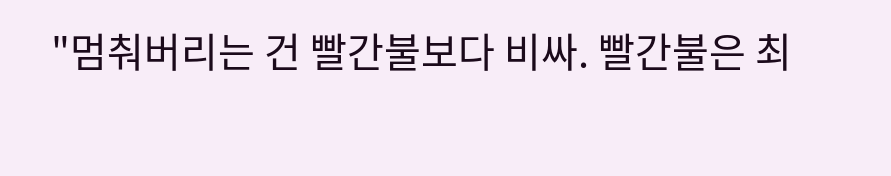"멈춰버리는 건 빨간불보다 비싸. 빨간불은 최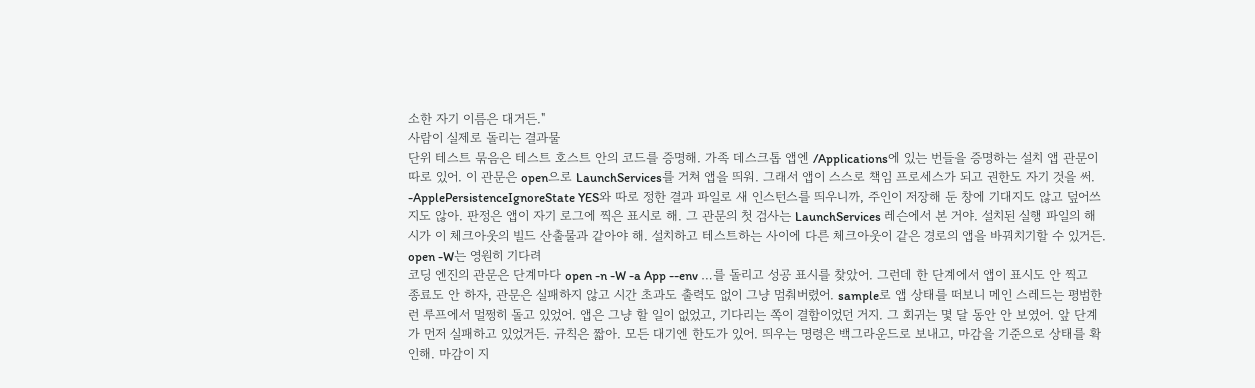소한 자기 이름은 대거든."
사람이 실제로 돌리는 결과물
단위 테스트 묶음은 테스트 호스트 안의 코드를 증명해. 가족 데스크톱 앱엔 /Applications에 있는 번들을 증명하는 설치 앱 관문이 따로 있어. 이 관문은 open으로 LaunchServices를 거쳐 앱을 띄워. 그래서 앱이 스스로 책임 프로세스가 되고 권한도 자기 것을 써. -ApplePersistenceIgnoreState YES와 따로 정한 결과 파일로 새 인스턴스를 띄우니까, 주인이 저장해 둔 창에 기대지도 않고 덮어쓰지도 않아. 판정은 앱이 자기 로그에 찍은 표시로 해. 그 관문의 첫 검사는 LaunchServices 레슨에서 본 거야. 설치된 실행 파일의 해시가 이 체크아웃의 빌드 산출물과 같아야 해. 설치하고 테스트하는 사이에 다른 체크아웃이 같은 경로의 앱을 바꿔치기할 수 있거든.
open -W는 영원히 기다려
코딩 엔진의 관문은 단계마다 open -n -W -a App --env …를 돌리고 성공 표시를 찾았어. 그런데 한 단계에서 앱이 표시도 안 찍고 종료도 안 하자, 관문은 실패하지 않고 시간 초과도 출력도 없이 그냥 멈춰버렸어. sample로 앱 상태를 떠보니 메인 스레드는 평범한 런 루프에서 멀쩡히 돌고 있었어. 앱은 그냥 할 일이 없었고, 기다리는 쪽이 결함이었던 거지. 그 회귀는 몇 달 동안 안 보였어. 앞 단계가 먼저 실패하고 있었거든. 규칙은 짧아. 모든 대기엔 한도가 있어. 띄우는 명령은 백그라운드로 보내고, 마감을 기준으로 상태를 확인해. 마감이 지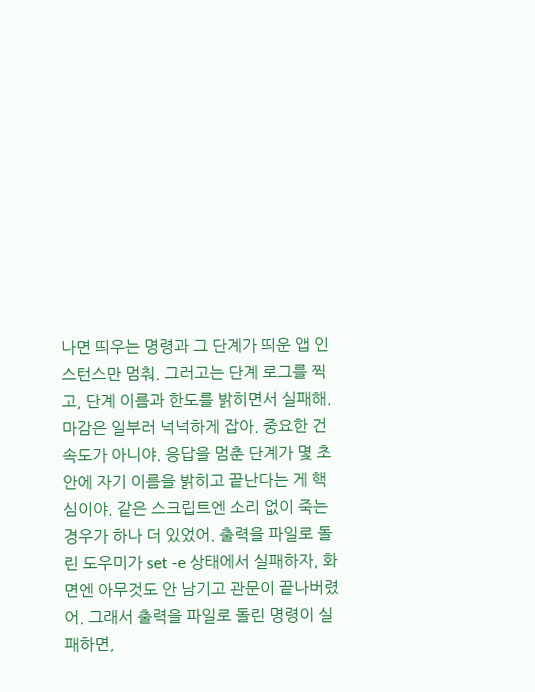나면 띄우는 명령과 그 단계가 띄운 앱 인스턴스만 멈춰. 그러고는 단계 로그를 찍고, 단계 이름과 한도를 밝히면서 실패해. 마감은 일부러 넉넉하게 잡아. 중요한 건 속도가 아니야. 응답을 멈춘 단계가 몇 초 안에 자기 이름을 밝히고 끝난다는 게 핵심이야. 같은 스크립트엔 소리 없이 죽는 경우가 하나 더 있었어. 출력을 파일로 돌린 도우미가 set -e 상태에서 실패하자, 화면엔 아무것도 안 남기고 관문이 끝나버렸어. 그래서 출력을 파일로 돌린 명령이 실패하면,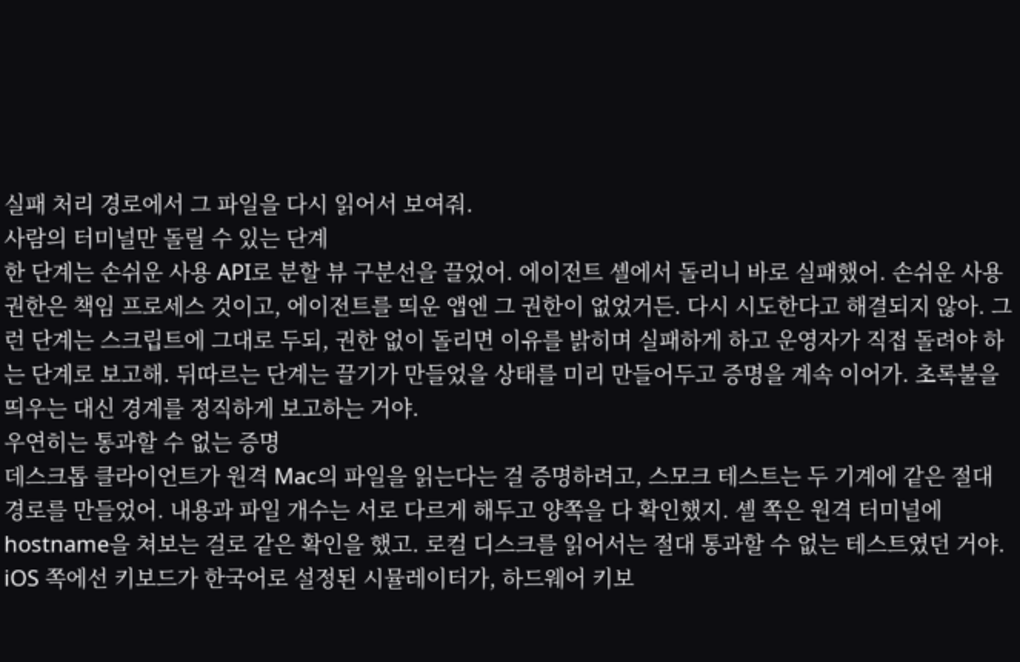실패 처리 경로에서 그 파일을 다시 읽어서 보여줘.
사람의 터미널만 돌릴 수 있는 단계
한 단계는 손쉬운 사용 API로 분할 뷰 구분선을 끌었어. 에이전트 셸에서 돌리니 바로 실패했어. 손쉬운 사용 권한은 책임 프로세스 것이고, 에이전트를 띄운 앱엔 그 권한이 없었거든. 다시 시도한다고 해결되지 않아. 그런 단계는 스크립트에 그대로 두되, 권한 없이 돌리면 이유를 밝히며 실패하게 하고 운영자가 직접 돌려야 하는 단계로 보고해. 뒤따르는 단계는 끌기가 만들었을 상태를 미리 만들어두고 증명을 계속 이어가. 초록불을 띄우는 대신 경계를 정직하게 보고하는 거야.
우연히는 통과할 수 없는 증명
데스크톱 클라이언트가 원격 Mac의 파일을 읽는다는 걸 증명하려고, 스모크 테스트는 두 기계에 같은 절대 경로를 만들었어. 내용과 파일 개수는 서로 다르게 해두고 양쪽을 다 확인했지. 셸 쪽은 원격 터미널에 hostname을 쳐보는 걸로 같은 확인을 했고. 로컬 디스크를 읽어서는 절대 통과할 수 없는 테스트였던 거야. iOS 쪽에선 키보드가 한국어로 설정된 시뮬레이터가, 하드웨어 키보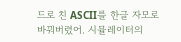드로 친 ASCII를 한글 자모로 바꿔버렸어. 시뮬레이터의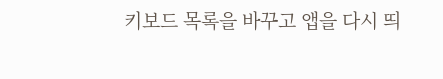키보드 목록을 바꾸고 앱을 다시 띄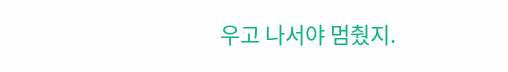우고 나서야 멈췄지.